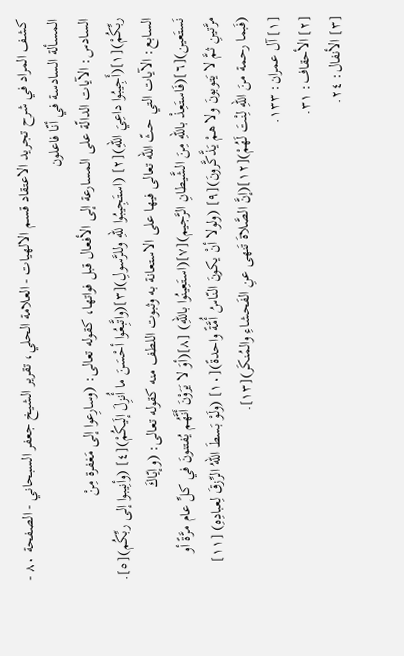كشف المراد في شرح تجريد الاعتقاد قسم الالهيات - العلامة الحلي، تقرير الشيخ جعفر السبحاني - الصفحة ٨٠ - المسألة السادسة في أنّا فاعلون
السادس: الآيات الدالّة على المسارعة إلى الأفعال قبل فواتها، كقوله تعالى: (وسارِعوا إلى مَغفرة مِنْ ربِّكُمْ)[١](أَجِيبُوا داعِيَ اللّهِ)[٢] (استَجِيبُوا للّهِ وللرَّسولِ)[٣](واتَّبِعُوا أحْسَنَ ما أُنزِلَ إلَيكُمْ)[٤] (وأنِيبوا إلى ربِّكُم)[٥].
السابع: الآيات التي حثّ اللّه تعالى فيها على الاستعانة به وثبوت اللطف منه كقوله تعالى: (وإيّاكَ نَستَعين)[٦](فَاستَعِذْ باللّهِ مِنَ الشَّيطانِ الرَّجيم)[٧](استَعِينُوا باللّهِ) [٨](أوَ لا يَرَوْنَ أَنَّهُم يُفتنونَ في كلِّ عام مرَّةً أو مرَّتينِ ثمَّ لا يَتوبونَ ولا همْ يَذَّكَّرونَ)[٩] (ولولا أنْ يكونَ النّاسُ أُمَّةً واحدةً)[١٠] (ولَوْ بَسطَ اللّهُ الرِّزقَ لِعبادِهِ) [١١] (فَبما رحمة منَ اللّهِ لِنْتَ لَهُمْ)[١٢](إنَّ الصَّلاةَ تَنهى عنِ الفَحشاءِ والمُنكَر)[١٣].
[١] آل عمران: ١٣٣.
[٢] الأحقاف: ٣١.
[٣] الأنفال: ٢٤.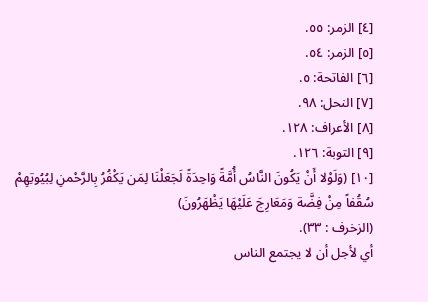[٤] الزمر: ٥٥.
[٥] الزمر: ٥٤.
[٦] الفاتحة: ٥.
[٧] النحل: ٩٨.
[٨] الأعراف: ١٢٨.
[٩] التوبة: ١٢٦.
[١٠] (وَلَوْلا أَنْ يَكُونَ النَّاسُ أُمَّةً وَاحِدَةً لَجَعَلْنَا لِمَن يَكْفُرُ بِالرَّحْمنِ لِبُيُوتِهِمْ سُقُفاً مِنْ فِضَّة وَمَعَارِجَ عَلَيْهَا يَظْهَرُونَ)
(الزخرف : ٣٣).
أي لأجل أن لا يجتمع الناس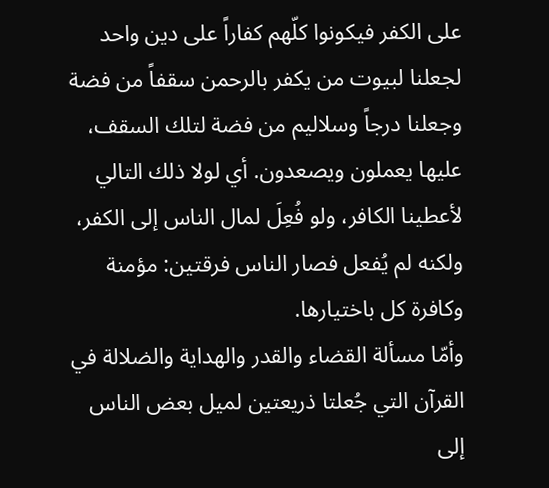على الكفر فيكونوا كلّهم كفاراً على دين واحد لجعلنا لبيوت من يكفر بالرحمن سقفاً من فضة وجعلنا درجاً وسلاليم من فضة لتلك السقف، عليها يعملون ويصعدون. أي لولا ذلك التالي لأعطينا الكافر، ولو فُعِلَ لمال الناس إلى الكفر، ولكنه لم يُفعل فصار الناس فرقتين: مؤمنة وكافرة كل باختيارها.
وأمّا مسألة القضاء والقدر والهداية والضلالة في القرآن التي جُعلتا ذريعتين لميل بعض الناس إلى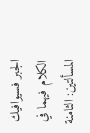الجبر فسيوافيك الكلام فيهما في المسألتين: الثامنة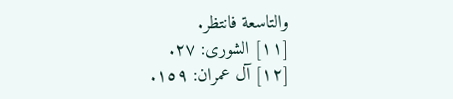والتاسعة فانتظر.
[١١] الشورى: ٢٧.
[١٢] آل عمران: ١٥٩.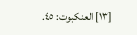[١٣] العنكبوت: ٤٥.